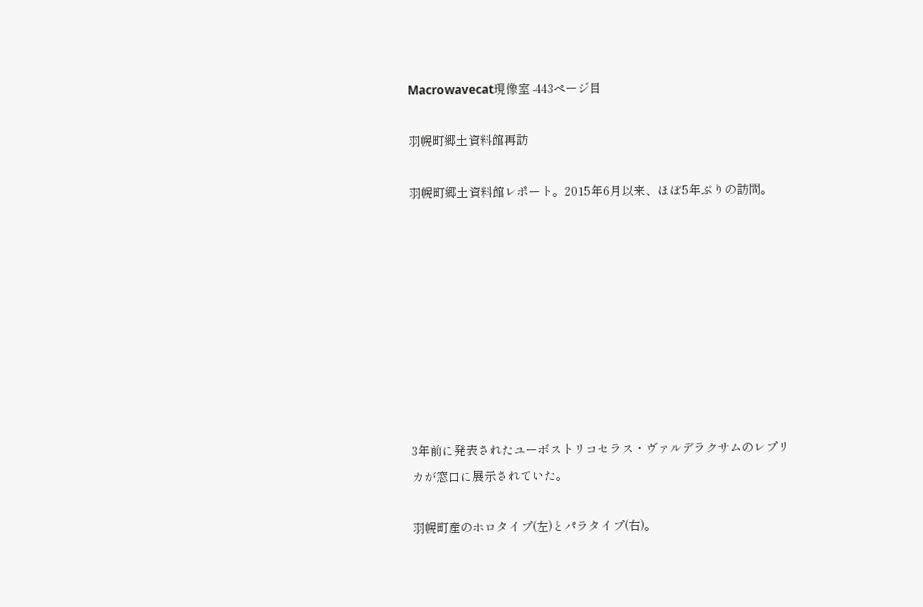Macrowavecat現像室 -443ページ目

羽幌町郷土資料館再訪

羽幌町郷土資料館レポート。2015年6月以来、ほぼ5年ぶりの訪問。









3年前に発表されたユーボストリコセラス・ヴァルデラクサムのレプリカが窓口に展示されていた。

羽幌町産のホロタイプ(左)とパラタイプ(右)。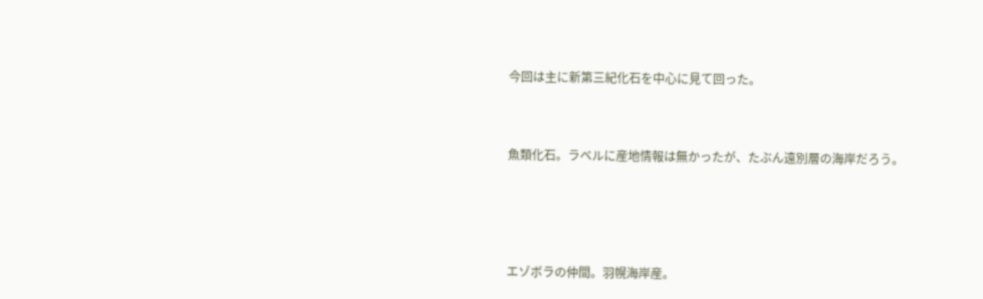今回は主に新第三紀化石を中心に見て回った。



魚類化石。ラベルに産地情報は無かったが、たぶん遠別層の海岸だろう。





エゾボラの仲間。羽幌海岸産。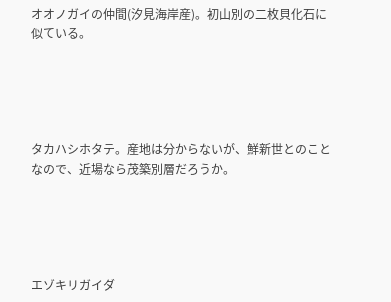オオノガイの仲間(汐見海岸産)。初山別の二枚貝化石に似ている。





タカハシホタテ。産地は分からないが、鮮新世とのことなので、近場なら茂築別層だろうか。





エゾキリガイダ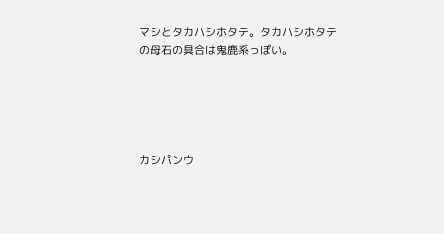マシとタカハシホタテ。タカハシホタテの母石の具合は鬼鹿系っぽい。





カシパンウ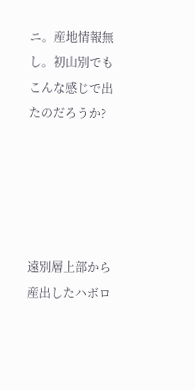ニ。産地情報無し。初山別でもこんな感じで出たのだろうか?





遠別層上部から産出したハボロ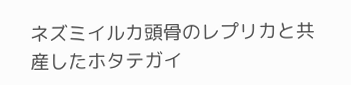ネズミイルカ頭骨のレプリカと共産したホタテガイ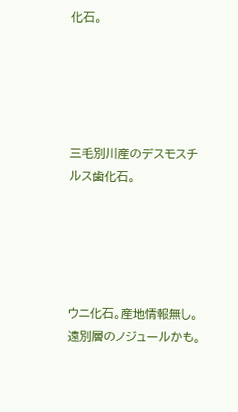化石。





三毛別川産のデスモスチルス歯化石。





ウニ化石。産地情報無し。遠別層のノジュールかも。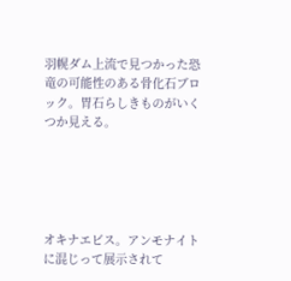羽幌ダム上流で見つかった恐竜の可能性のある骨化石ブロック。胃石らしきものがいくつか見える。





オキナエビス。アンモナイトに混じって展示されて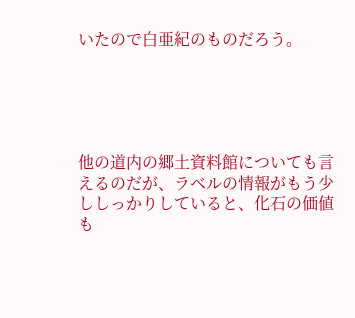いたので白亜紀のものだろう。





他の道内の郷土資料館についても言えるのだが、ラベルの情報がもう少ししっかりしていると、化石の価値も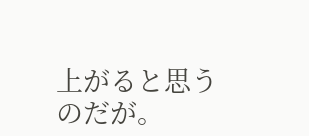上がると思うのだが。